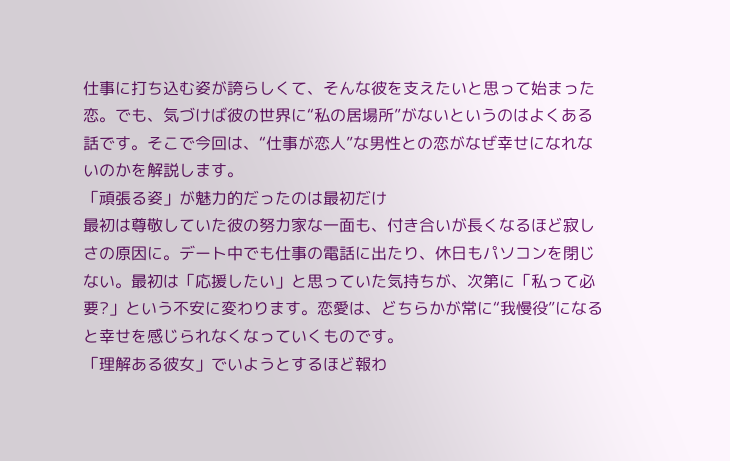仕事に打ち込む姿が誇らしくて、そんな彼を支えたいと思って始まった恋。でも、気づけば彼の世界に“私の居場所”がないというのはよくある話です。そこで今回は、“仕事が恋人”な男性との恋がなぜ幸せになれないのかを解説します。
「頑張る姿」が魅力的だったのは最初だけ
最初は尊敬していた彼の努力家な一面も、付き合いが長くなるほど寂しさの原因に。デート中でも仕事の電話に出たり、休日もパソコンを閉じない。最初は「応援したい」と思っていた気持ちが、次第に「私って必要?」という不安に変わります。恋愛は、どちらかが常に“我慢役”になると幸せを感じられなくなっていくものです。
「理解ある彼女」でいようとするほど報わ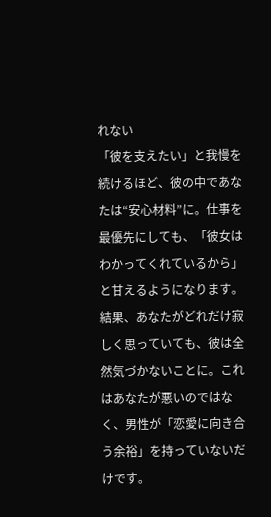れない
「彼を支えたい」と我慢を続けるほど、彼の中であなたは“安心材料”に。仕事を最優先にしても、「彼女はわかってくれているから」と甘えるようになります。結果、あなたがどれだけ寂しく思っていても、彼は全然気づかないことに。これはあなたが悪いのではなく、男性が「恋愛に向き合う余裕」を持っていないだけです。